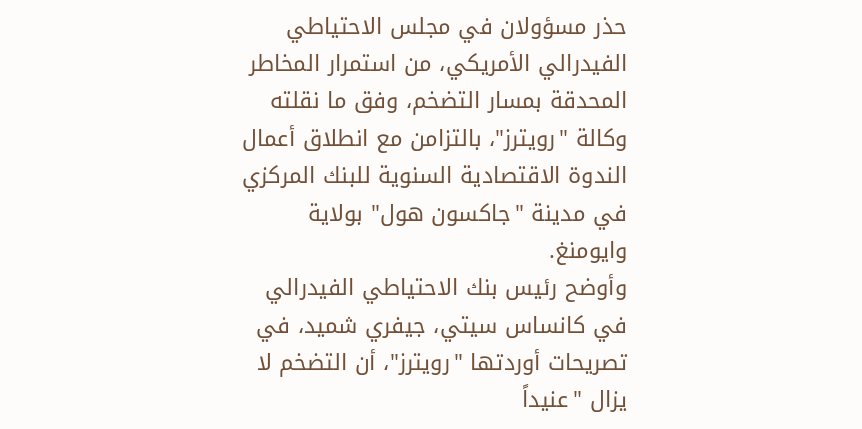حذر مسؤولان في مجلس الاحتياطي الفيدرالي الأمريكي، من استمرار المخاطر المحدقة بمسار التضخم، وفق ما نقلته وكالة "رويترز"، بالتزامن مع انطلاق أعمال الندوة الاقتصادية السنوية للبنك المركزي في مدينة "جاكسون هول" بولاية وايومنغ.
وأوضح رئيس بنك الاحتياطي الفيدرالي في كانساس سيتي، جيفري شميد، في تصريحات أوردتها "رويترز"، أن التضخم لا يزال "عنيداً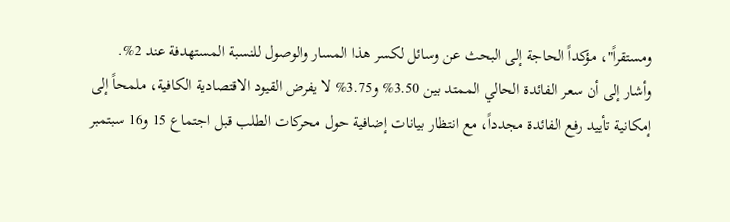ومستقراً"، مؤكداً الحاجة إلى البحث عن وسائل لكسر هذا المسار والوصول للنسبة المستهدفة عند 2%.
وأشار إلى أن سعر الفائدة الحالي الممتد بين 3.50% و3.75% لا يفرض القيود الاقتصادية الكافية، ملمحاً إلى إمكانية تأييد رفع الفائدة مجدداً، مع انتظار بيانات إضافية حول محركات الطلب قبل اجتماع 15 و16 سبتمبر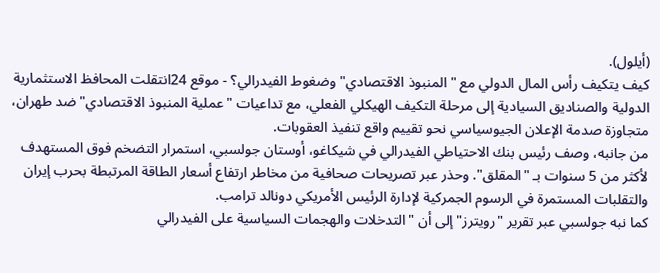(أيلول).
كيف يتكيف رأس المال الدولي مع "المنبوذ الاقتصادي" وضغوط الفيدرالي؟ - موقع 24انتقلت المحافظ الاستثمارية الدولية والصناديق السيادية إلى مرحلة التكيف الهيكلي الفعلي، مع تداعيات "عملية المنبوذ الاقتصادي" ضد طهران، متجاوزة صدمة الإعلان الجيوسياسي نحو تقييم واقع تنفيذ العقوبات.
من جانبه، وصف رئيس بنك الاحتياطي الفيدرالي في شيكاغو، أوستان جولسبي، استمرار التضخم فوق المستهدف لأكثر من 5 سنوات بـ "المقلق". وحذر عبر تصريحات صحافية من مخاطر ارتفاع أسعار الطاقة المرتبطة بحرب إيران والتقلبات المستمرة في الرسوم الجمركية لإدارة الرئيس الأمريكي دونالد ترامب.
كما نبه جولسبي عبر تقرير "رويترز" إلى أن "التدخلات والهجمات السياسية على الفيدرالي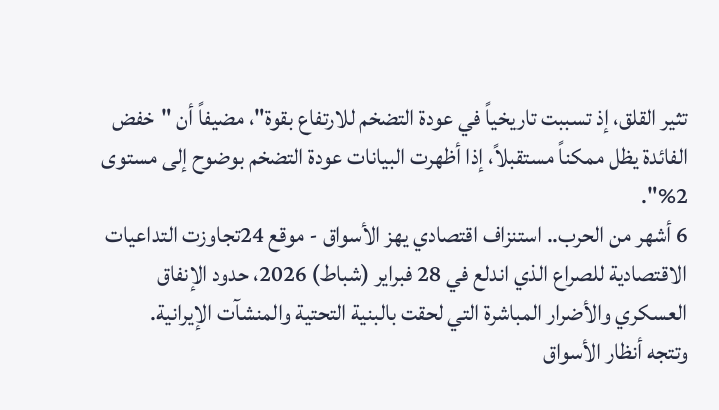تثير القلق، إذ تسببت تاريخياً في عودة التضخم للارتفاع بقوة"، مضيفاً أن "خفض الفائدة يظل ممكناً مستقبلاً، إذا أظهرت البيانات عودة التضخم بوضوح إلى مستوى 2%".
6 أشهر من الحرب.. استنزاف اقتصادي يهز الأسواق - موقع 24تجاوزت التداعيات الاقتصادية للصراع الذي اندلع في 28 فبراير (شباط) 2026، حدود الإنفاق العسكري والأضرار المباشرة التي لحقت بالبنية التحتية والمنشآت الإيرانية.
وتتجه أنظار الأسواق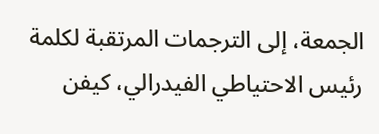الجمعة، إلى الترجمات المرتقبة لكلمة رئيس الاحتياطي الفيدرالي، كيفن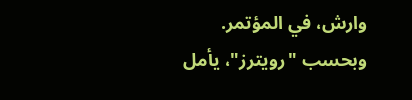وارش، في المؤتمر.
وبحسب "رويترز"، يأمل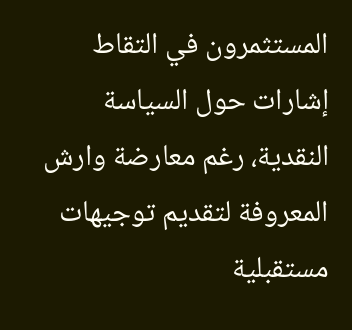المستثمرون في التقاط إشارات حول السياسة النقدية، رغم معارضة وارش المعروفة لتقديم توجيهات مستقبلية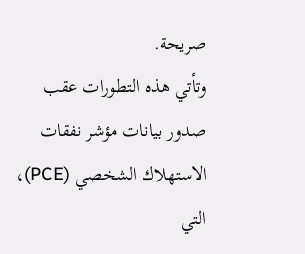صريحة.
وتأتي هذه التطورات عقب صدور بيانات مؤشر نفقات الاستهلاك الشخصي (PCE)، التي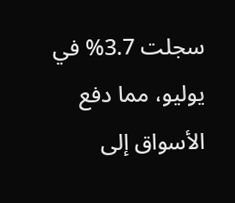سجلت 3.7% في يوليو، مما دفع الأسواق إلى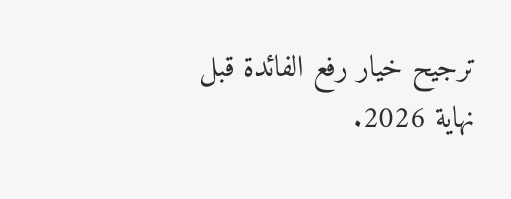ترجيح خيار رفع الفائدة قبل نهاية 2026.